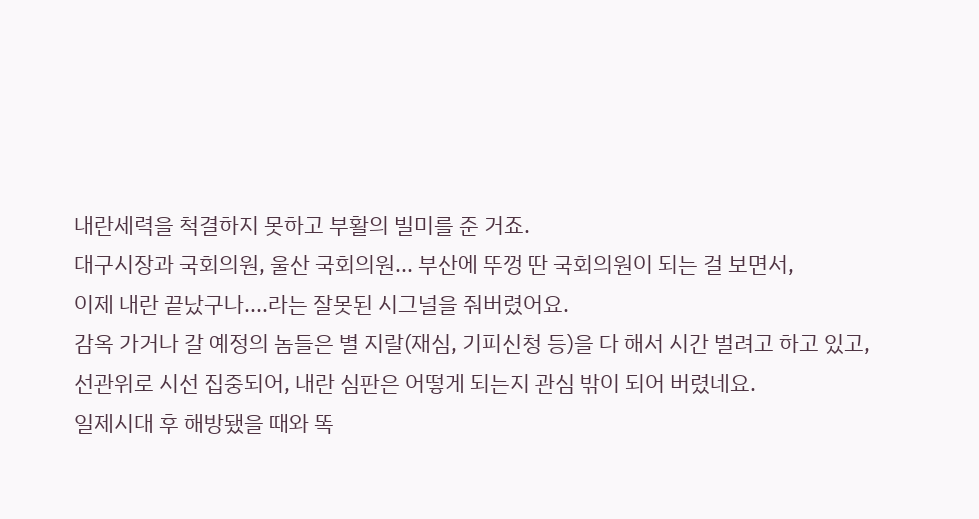내란세력을 척결하지 못하고 부활의 빌미를 준 거죠.
대구시장과 국회의원, 울산 국회의원... 부산에 뚜껑 딴 국회의원이 되는 걸 보면서,
이제 내란 끝났구나....라는 잘못된 시그널을 줘버렸어요.
감옥 가거나 갈 예정의 놈들은 별 지랄(재심, 기피신청 등)을 다 해서 시간 벌려고 하고 있고,
선관위로 시선 집중되어, 내란 심판은 어떻게 되는지 관심 밖이 되어 버렸네요.
일제시대 후 해방됐을 때와 똑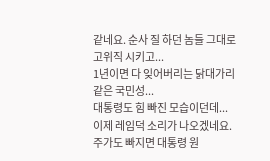같네요. 순사 질 하던 놈들 그대로 고위직 시키고...
1년이면 다 잊어버리는 닭대가리 같은 국민성...
대통령도 힘 빠진 모습이던데...
이제 레임덕 소리가 나오겠네요.
주가도 빠지면 대통령 원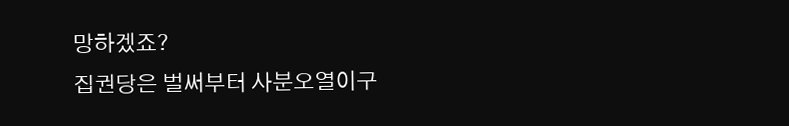망하겠죠?
집권당은 벌써부터 사분오열이구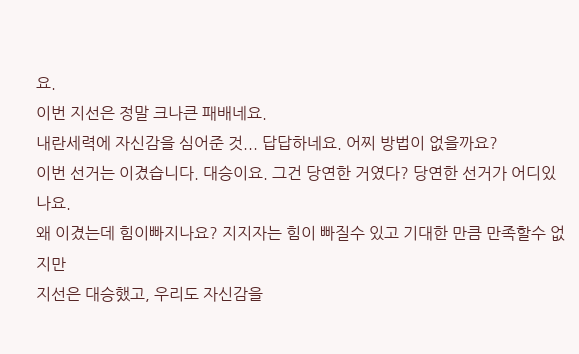요.
이번 지선은 정말 크나큰 패배네요.
내란세력에 자신감을 심어준 것... 답답하네요. 어찌 방법이 없을까요?
이번 선거는 이겼습니다. 대승이요. 그건 당연한 거였다? 당연한 선거가 어디있나요.
왜 이겼는데 힘이빠지나요? 지지자는 힘이 빠질수 있고 기대한 만큼 만족할수 없지만
지선은 대승했고, 우리도 자신감을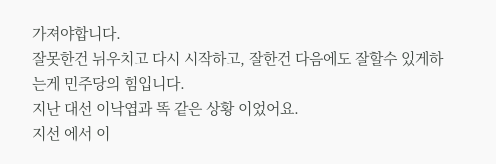가져야합니다.
잘못한건 뉘우치고 다시 시작하고, 잘한건 다음에도 잘할수 있게하는게 민주당의 힘입니다.
지난 대선 이낙엽과 똑 같은 상황 이었어요.
지선 에서 이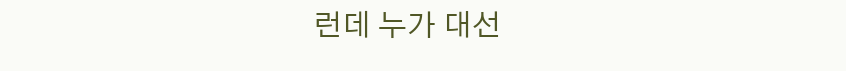런데 누가 대선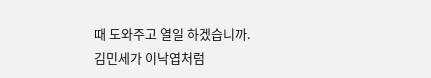때 도와주고 열일 하겠습니까.
김민세가 이낙엽처럼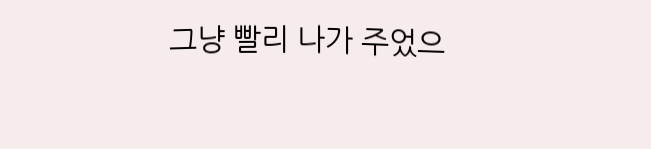그냥 빨리 나가 주었으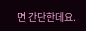면 간단한데요.